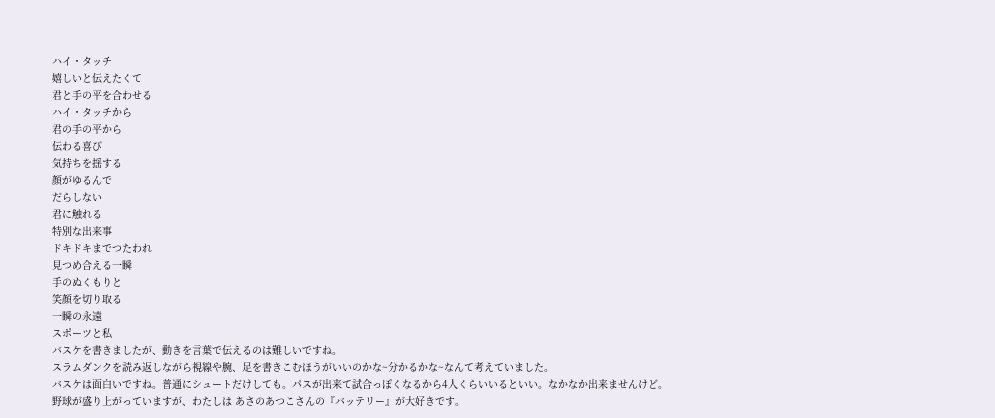ハイ・タッチ
嬉しいと伝えたくて
君と手の平を合わせる
ハイ・タッチから
君の手の平から
伝わる喜び
気持ちを揺する
顔がゆるんで
だらしない
君に触れる
特別な出来事
ドキドキまでつたわれ
見つめ合える一瞬
手のぬくもりと
笑顔を切り取る
一瞬の永遠
スポーツと私
バスケを書きましたが、動きを言葉で伝えるのは難しいですね。
スラムダンクを読み返しながら視線や腕、足を書きこむほうがいいのかな~分かるかな~なんて考えていました。
バスケは面白いですね。普通にシュートだけしても。パスが出来て試合っぽくなるから4人くらいいるといい。なかなか出来ませんけど。
野球が盛り上がっていますが、わたしは あさのあつこさんの『バッテリー』が大好きです。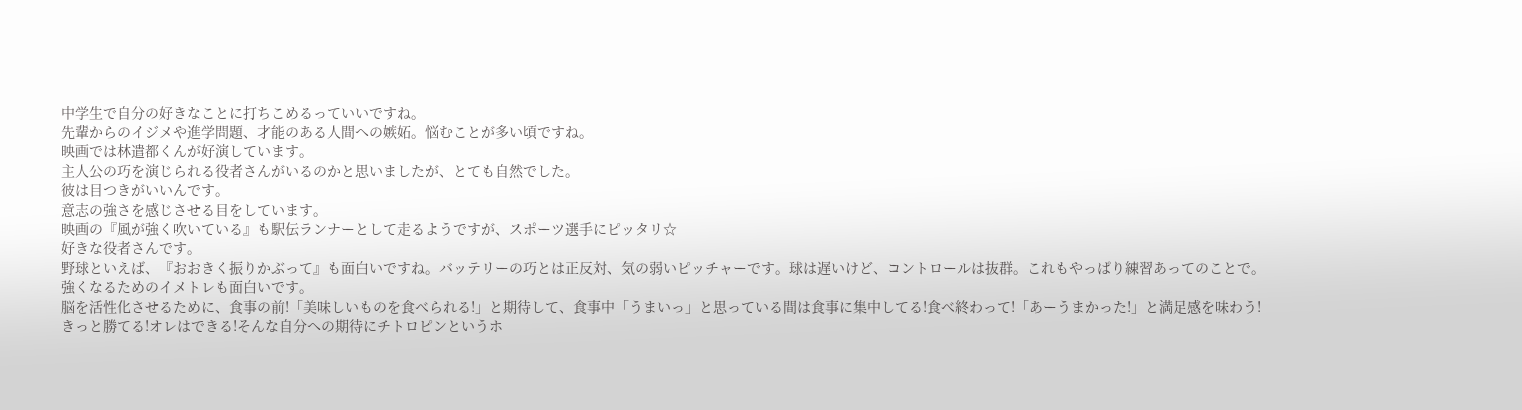中学生で自分の好きなことに打ちこめるっていいですね。
先輩からのイジメや進学問題、才能のある人間への嫉妬。悩むことが多い頃ですね。
映画では林遣都くんが好演しています。
主人公の巧を演じられる役者さんがいるのかと思いましたが、とても自然でした。
彼は目つきがいいんです。
意志の強さを感じさせる目をしています。
映画の『風が強く吹いている』も駅伝ランナーとして走るようですが、スポーツ選手にピッタリ☆
好きな役者さんです。
野球といえば、『おおきく振りかぶって』も面白いですね。バッテリーの巧とは正反対、気の弱いピッチャーです。球は遅いけど、コントロールは抜群。これもやっぱり練習あってのことで。
強くなるためのイメトレも面白いです。
脳を活性化させるために、食事の前!「美味しいものを食べられる!」と期待して、食事中「うまいっ」と思っている間は食事に集中してる!食べ終わって!「あーうまかった!」と満足感を味わう!
きっと勝てる!オレはできる!そんな自分への期待にチトロピンというホ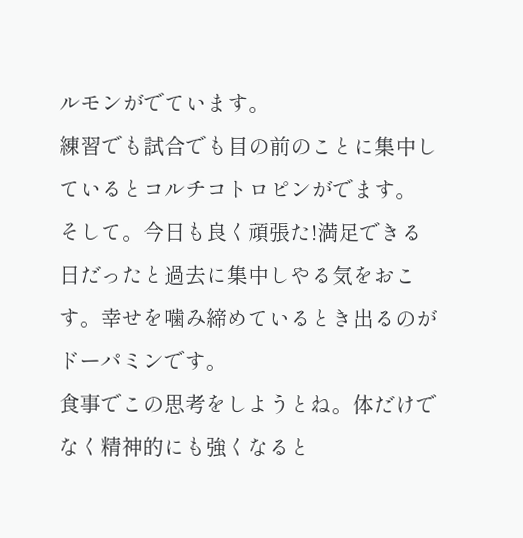ルモンがでています。
練習でも試合でも目の前のことに集中しているとコルチコトロピンがでます。
そして。今日も良く頑張た!満足できる日だったと過去に集中しやる気をおこす。幸せを噛み締めているとき出るのがドーパミンです。
食事でこの思考をしようとね。体だけでなく精神的にも強くなると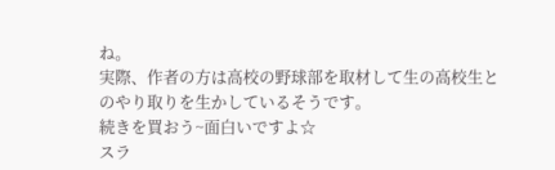ね。
実際、作者の方は高校の野球部を取材して生の高校生とのやり取りを生かしているそうです。
続きを買おう~面白いですよ☆
スラ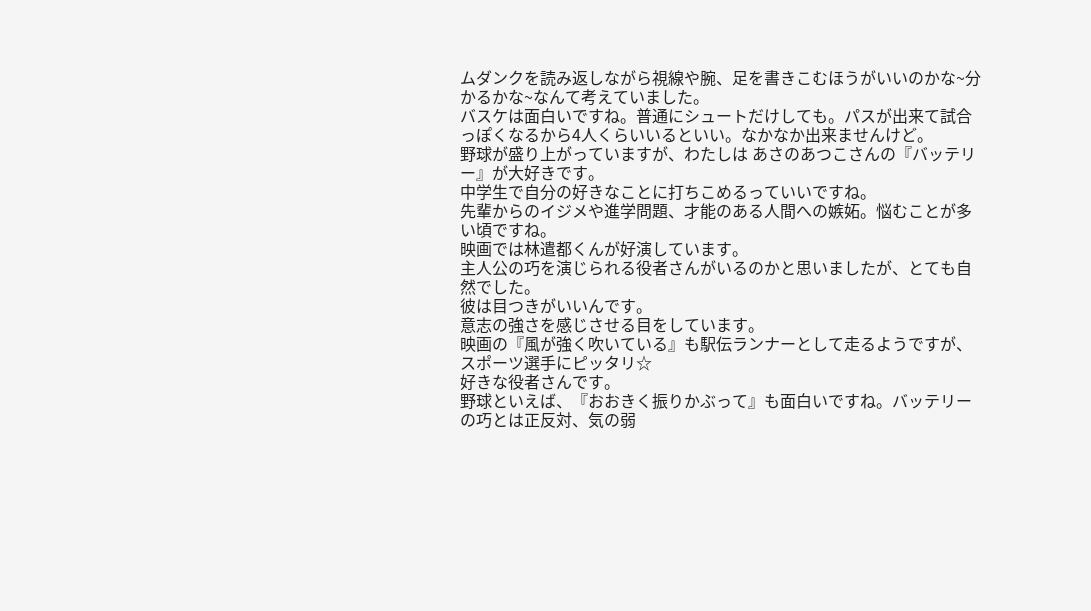ムダンクを読み返しながら視線や腕、足を書きこむほうがいいのかな~分かるかな~なんて考えていました。
バスケは面白いですね。普通にシュートだけしても。パスが出来て試合っぽくなるから4人くらいいるといい。なかなか出来ませんけど。
野球が盛り上がっていますが、わたしは あさのあつこさんの『バッテリー』が大好きです。
中学生で自分の好きなことに打ちこめるっていいですね。
先輩からのイジメや進学問題、才能のある人間への嫉妬。悩むことが多い頃ですね。
映画では林遣都くんが好演しています。
主人公の巧を演じられる役者さんがいるのかと思いましたが、とても自然でした。
彼は目つきがいいんです。
意志の強さを感じさせる目をしています。
映画の『風が強く吹いている』も駅伝ランナーとして走るようですが、スポーツ選手にピッタリ☆
好きな役者さんです。
野球といえば、『おおきく振りかぶって』も面白いですね。バッテリーの巧とは正反対、気の弱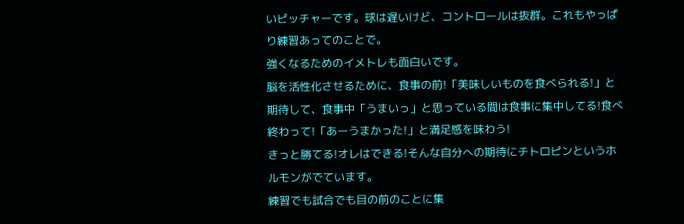いピッチャーです。球は遅いけど、コントロールは抜群。これもやっぱり練習あってのことで。
強くなるためのイメトレも面白いです。
脳を活性化させるために、食事の前!「美味しいものを食べられる!」と期待して、食事中「うまいっ」と思っている間は食事に集中してる!食べ終わって!「あーうまかった!」と満足感を味わう!
きっと勝てる!オレはできる!そんな自分への期待にチトロピンというホルモンがでています。
練習でも試合でも目の前のことに集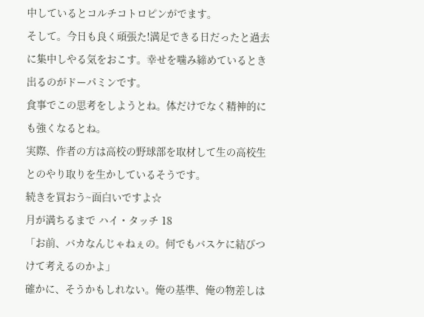中しているとコルチコトロピンがでます。
そして。今日も良く頑張た!満足できる日だったと過去に集中しやる気をおこす。幸せを噛み締めているとき出るのがドーパミンです。
食事でこの思考をしようとね。体だけでなく精神的にも強くなるとね。
実際、作者の方は高校の野球部を取材して生の高校生とのやり取りを生かしているそうです。
続きを買おう~面白いですよ☆
月が満ちるまで ハイ・タッチ 18
「お前、バカなんじゃねぇの。何でもバスケに結びつけて考えるのかよ」
確かに、そうかもしれない。俺の基準、俺の物差しは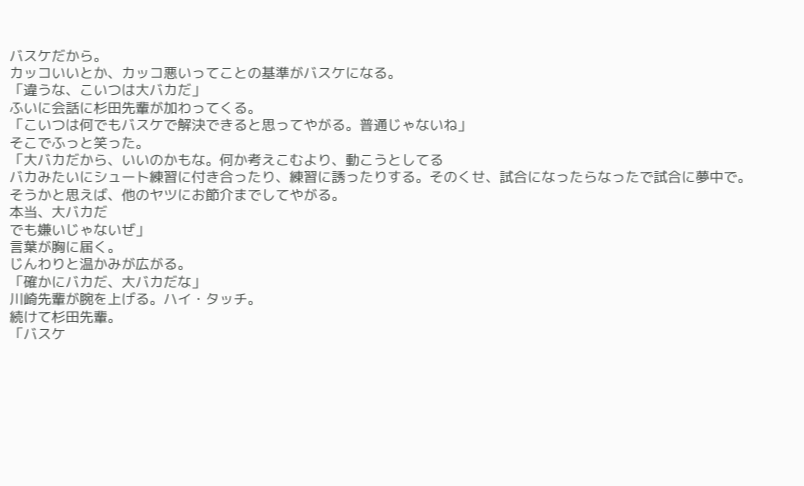バスケだから。
カッコいいとか、カッコ悪いってことの基準がバスケになる。
「違うな、こいつは大バカだ」
ふいに会話に杉田先輩が加わってくる。
「こいつは何でもバスケで解決できると思ってやがる。普通じゃないね」
そこでふっと笑った。
「大バカだから、いいのかもな。何か考えこむより、動こうとしてる
バカみたいにシュート練習に付き合ったり、練習に誘ったりする。そのくせ、試合になったらなったで試合に夢中で。
そうかと思えば、他のヤツにお節介までしてやがる。
本当、大バカだ
でも嫌いじゃないぜ」
言葉が胸に届く。
じんわりと温かみが広がる。
「確かにバカだ、大バカだな」
川崎先輩が腕を上げる。ハイ・タッチ。
続けて杉田先輩。
「バスケ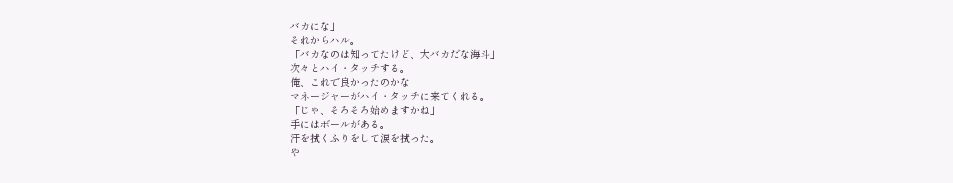バカにな」
それからハル。
「バカなのは知ってたけど、大バカだな海斗」
次々とハイ・タッチする。
俺、これで良かったのかな
マネージャーがハイ・タッチに来てくれる。
「じゃ、そろそろ始めますかね」
手にはボールがある。
汗を拭くふりをして涙を拭った。
や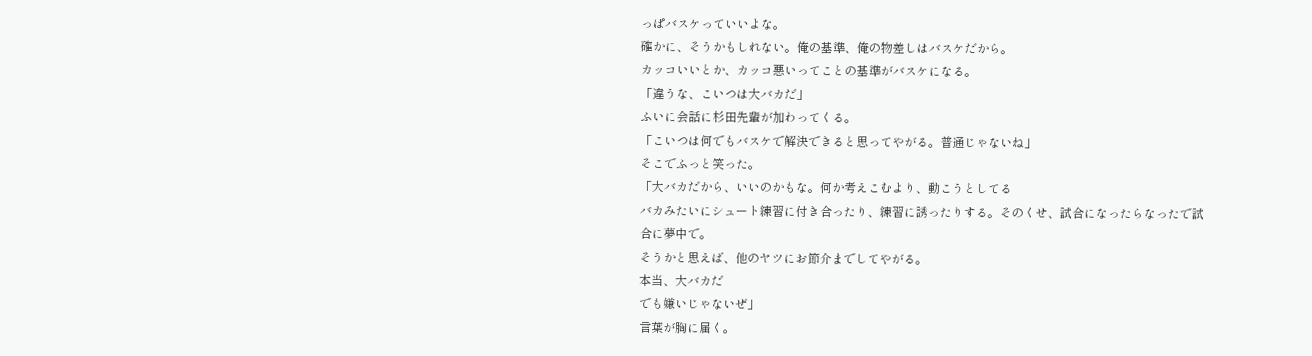っぱバスケっていいよな。
確かに、そうかもしれない。俺の基準、俺の物差しはバスケだから。
カッコいいとか、カッコ悪いってことの基準がバスケになる。
「違うな、こいつは大バカだ」
ふいに会話に杉田先輩が加わってくる。
「こいつは何でもバスケで解決できると思ってやがる。普通じゃないね」
そこでふっと笑った。
「大バカだから、いいのかもな。何か考えこむより、動こうとしてる
バカみたいにシュート練習に付き合ったり、練習に誘ったりする。そのくせ、試合になったらなったで試合に夢中で。
そうかと思えば、他のヤツにお節介までしてやがる。
本当、大バカだ
でも嫌いじゃないぜ」
言葉が胸に届く。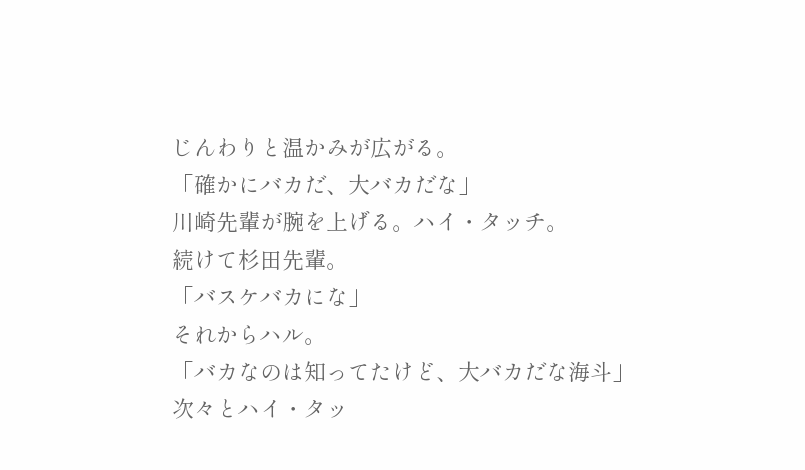じんわりと温かみが広がる。
「確かにバカだ、大バカだな」
川崎先輩が腕を上げる。ハイ・タッチ。
続けて杉田先輩。
「バスケバカにな」
それからハル。
「バカなのは知ってたけど、大バカだな海斗」
次々とハイ・タッ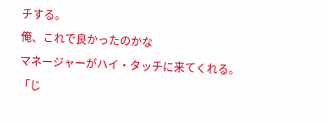チする。
俺、これで良かったのかな
マネージャーがハイ・タッチに来てくれる。
「じ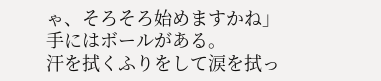ゃ、そろそろ始めますかね」
手にはボールがある。
汗を拭くふりをして涙を拭っ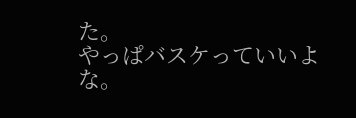た。
やっぱバスケっていいよな。